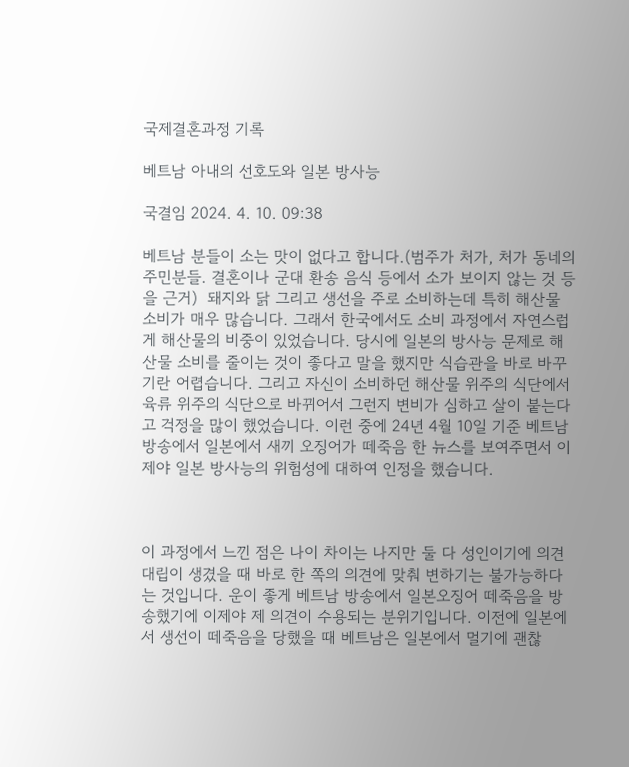국제결혼과정 기록

베트남 아내의 선호도와 일본 방사능

국결임 2024. 4. 10. 09:38

베트남 분들이 소는 맛이 없다고 합니다.(범주가 처가, 처가 동네의 주민분들. 결혼이나 군대 환송 음식 등에서 소가 보이지 않는 것 등을 근거)  돼지와 닭 그리고 생선을 주로 소비하는데 특히 해산물 소비가 매우 많습니다. 그래서 한국에서도 소비 과정에서 자연스럽게 해산물의 비중이 있었습니다. 당시에 일본의 방사능 문제로 해산물 소비를 줄이는 것이 좋다고 말을 했지만 식습관을 바로 바꾸기란 어렵습니다. 그리고 자신이 소비하던 해산물 위주의 식단에서 육류 위주의 식단으로 바뀌어서 그런지 변비가 심하고 살이 붙는다고 걱정을 많이 했었습니다. 이런 중에 24년 4월 10일 기준 베트남 방송에서 일본에서 새끼 오징어가 떼죽음 한 뉴스를 보여주면서 이제야 일본 방사능의 위험성에 대하여 인정을 했습니다.



이 과정에서 느낀 점은 나이 차이는 나지만 둘 다 성인이기에 의견 대립이 생겼을 때 바로 한 쪽의 의견에 맞춰 변하기는 불가능하다는 것입니다. 운이 좋게 베트남 방송에서 일본오징어 떼죽음을 방송했기에 이제야 제 의견이 수용되는 분위기입니다. 이전에 일본에서 생선이 떼죽음을 당했을 때 베트남은 일본에서 멀기에 괜찮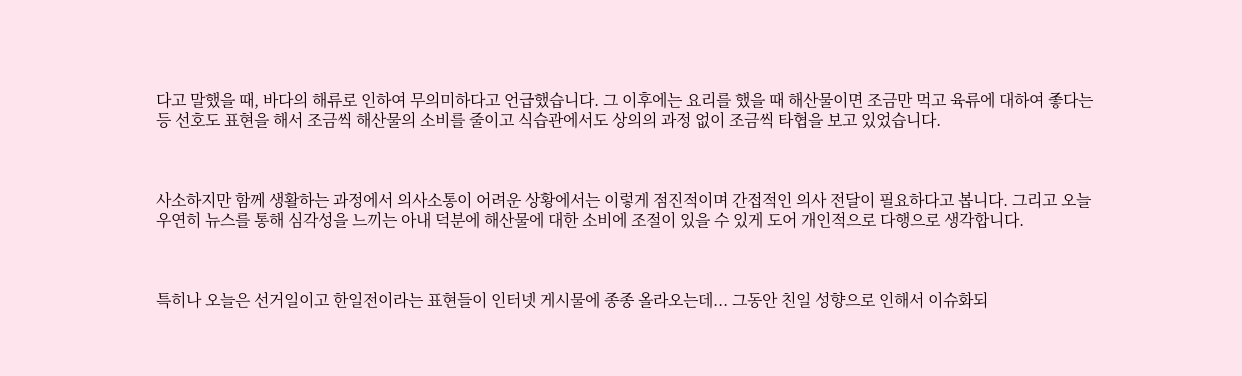다고 말했을 때, 바다의 해류로 인하여 무의미하다고 언급했습니다. 그 이후에는 요리를 했을 때 해산물이면 조금만 먹고 육류에 대하여 좋다는 등 선호도 표현을 해서 조금씩 해산물의 소비를 줄이고 식습관에서도 상의의 과정 없이 조금씩 타협을 보고 있었습니다.



사소하지만 함께 생활하는 과정에서 의사소통이 어려운 상황에서는 이렇게 점진적이며 간접적인 의사 전달이 필요하다고 봅니다. 그리고 오늘 우연히 뉴스를 통해 심각성을 느끼는 아내 덕분에 해산물에 대한 소비에 조절이 있을 수 있게 도어 개인적으로 다행으로 생각합니다.



특히나 오늘은 선거일이고 한일전이라는 표현들이 인터넷 게시물에 종종 올라오는데... 그동안 친일 성향으로 인해서 이슈화되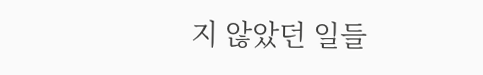지 않았던 일들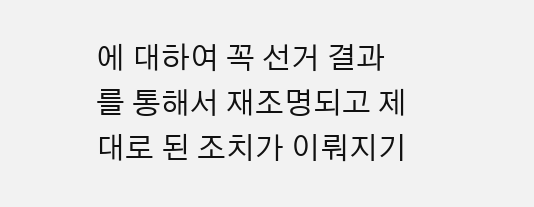에 대하여 꼭 선거 결과를 통해서 재조명되고 제대로 된 조치가 이뤄지기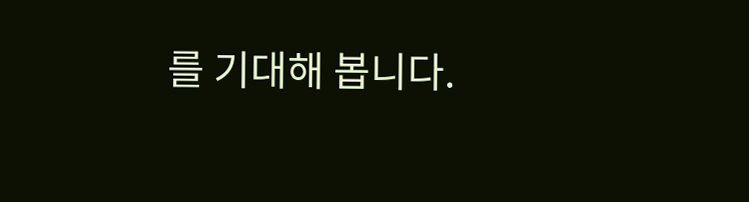를 기대해 봅니다.